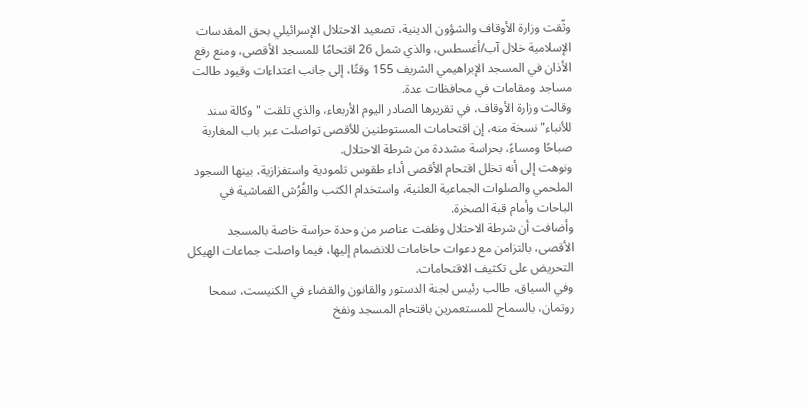وثّقت وزارة الأوقاف والشؤون الدينية، تصعيد الاحتلال الإسرائيلي بحق المقدسات الإسلامية خلال آب/أغسطس، والذي شمل 26 اقتحامًا للمسجد الأقصى، ومنع رفع الأذان في المسجد الإبراهيمي الشريف 155 وقتًا، إلى جانب اعتداءات وقيود طالت مساجد ومقامات في محافظات عدة.
وقالت وزارة الأوقاف، في تقريرها الصادر اليوم الأربعاء، والذي تلقت "وكالة سند للأنباء" نسخة منه، إن اقتحامات المستوطنين للأقصى تواصلت عبر باب المغاربة صباحًا ومساءً، بحراسة مشددة من شرطة الاحتلال.
ونوهت إلى أنه تخلل اقتحام الأقصى أداء طقوس تلمودية واستفزازية، بينها السجود الملحمي والصلوات الجماعية العلنية، واستخدام الكتب والفُرُش القماشية في الباحات وأمام قبة الصخرة.
وأضافت أن شرطة الاحتلال وظفت عناصر من وحدة حراسة خاصة بالمسجد الأقصى، بالتزامن مع دعوات حاخامات للانضمام إليها، فيما واصلت جماعات الهيكل التحريض على تكثيف الاقتحامات.
وفي السياق، طالب رئيس لجنة الدستور والقانون والقضاء في الكنيست، سمحا روتمان، بالسماح للمستعمرين باقتحام المسجد ونفخ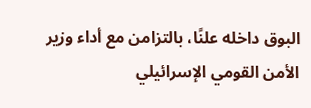البوق داخله علنًا، بالتزامن مع أداء وزير الأمن القومي الإسرائيلي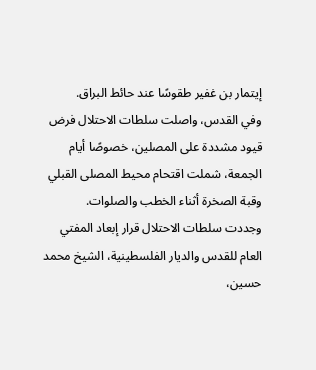إيتمار بن غفير طقوسًا عند حائط البراق.
وفي القدس، واصلت سلطات الاحتلال فرض قيود مشددة على المصلين، خصوصًا أيام الجمعة، شملت اقتحام محيط المصلى القبلي وقبة الصخرة أثناء الخطب والصلوات.
وجددت سلطات الاحتلال قرار إبعاد المفتي العام للقدس والديار الفلسطينية، الشيخ محمد حسين،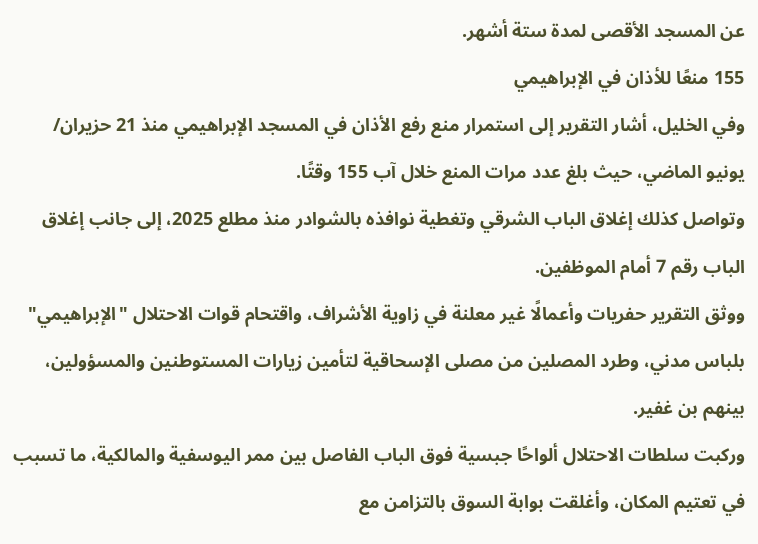عن المسجد الأقصى لمدة ستة أشهر.
155 منعًا للأذان في الإبراهيمي
وفي الخليل، أشار التقرير إلى استمرار منع رفع الأذان في المسجد الإبراهيمي منذ 21 حزيران/ يونيو الماضي، حيث بلغ عدد مرات المنع خلال آب 155 وقتًا.
وتواصل كذلك إغلاق الباب الشرقي وتغطية نوافذه بالشوادر منذ مطلع 2025، إلى جانب إغلاق الباب رقم 7 أمام الموظفين.
ووثق التقرير حفريات وأعمالًا غير معلنة في زاوية الأشراف، واقتحام قوات الاحتلال "الإبراهيمي" بلباس مدني، وطرد المصلين من مصلى الإسحاقية لتأمين زيارات المستوطنين والمسؤولين، بينهم بن غفير.
وركبت سلطات الاحتلال ألواحًا جبسية فوق الباب الفاصل بين ممر اليوسفية والمالكية، ما تسبب في تعتيم المكان، وأغلقت بوابة السوق بالتزامن مع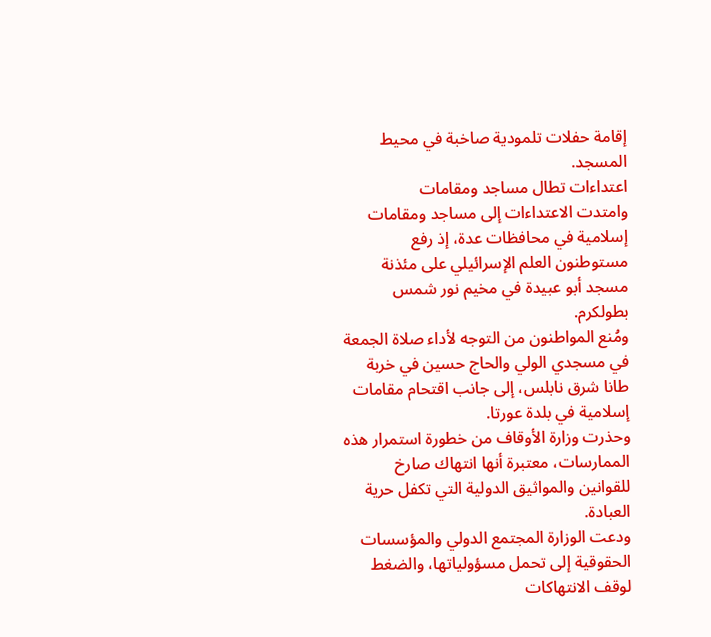إقامة حفلات تلمودية صاخبة في محيط المسجد.
اعتداءات تطال مساجد ومقامات
وامتدت الاعتداءات إلى مساجد ومقامات إسلامية في محافظات عدة، إذ رفع مستوطنون العلم الإسرائيلي على مئذنة مسجد أبو عبيدة في مخيم نور شمس بطولكرم.
ومُنع المواطنون من التوجه لأداء صلاة الجمعة في مسجدي الولي والحاج حسين في خربة طانا شرق نابلس، إلى جانب اقتحام مقامات إسلامية في بلدة عورتا.
وحذرت وزارة الأوقاف من خطورة استمرار هذه الممارسات، معتبرة أنها انتهاك صارخ للقوانين والمواثيق الدولية التي تكفل حرية العبادة.
ودعت الوزارة المجتمع الدولي والمؤسسات الحقوقية إلى تحمل مسؤولياتها، والضغط لوقف الانتهاكات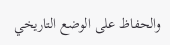والحفاظ على الوضع التاريخي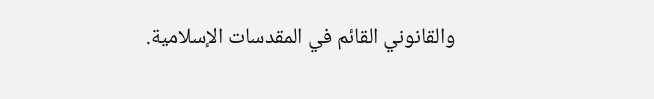والقانوني القائم في المقدسات الإسلامية.